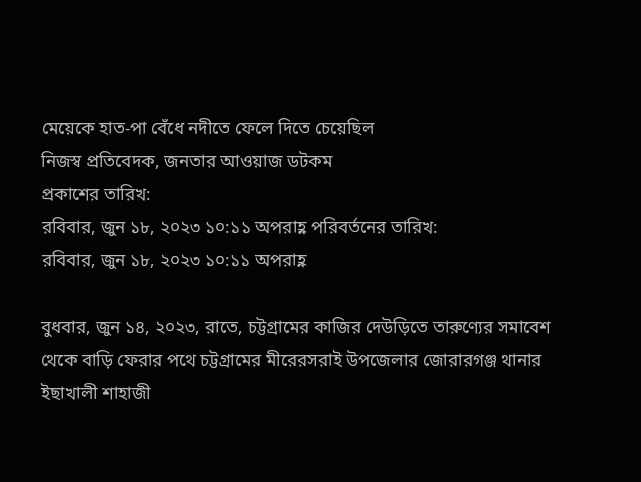মেয়েকে হাত-পা বেঁধে নদীতে ফেলে দিতে চেয়েছিল
নিজস্ব প্রতিবেদক, জনতার আওয়াজ ডটকম
প্রকাশের তারিখ:
রবিবার, জুন ১৮, ২০২৩ ১০:১১ অপরাহ্ণ পরিবর্তনের তারিখ:
রবিবার, জুন ১৮, ২০২৩ ১০:১১ অপরাহ্ণ

বুধবার, জুন ১৪, ২০২৩, রাতে, চট্টগ্রামের কাজির দেউড়িতে তারুণ্যের সমাবেশ থেকে বাড়ি ফেরার পথে চট্টগ্রামের মীরেরসরাই উপজেলার জোরারগঞ্জ থানার ইছাখালী শাহাজী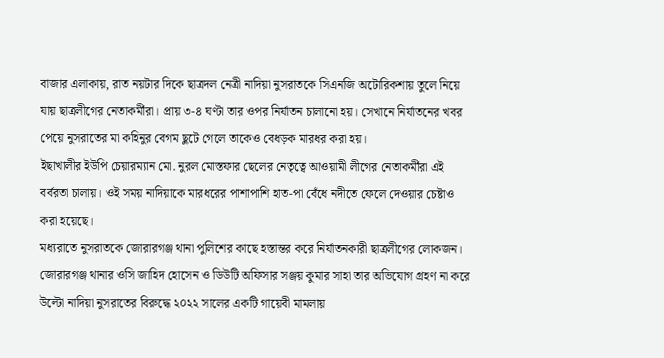বাজার এলাকায়, রাত নয়টার দিকে ছাত্রদল নেত্রী নাদিয়া নুসরাতকে সিএনজি অটোরিকশায় তুলে নিয়ে যায় ছাত্রলীগের নেতাকর্মীরা। প্রায় ৩-৪ ঘণ্টা তার ওপর নির্যাতন চালানো হয়। সেখানে নির্যাতনের খবর পেয়ে নুসরাতের মা কহিনুর বেগম ছুটে গেলে তাকেও বেধড়ক মারধর করা হয়।
ইছাখালীর ইউপি চেয়ারম্যান মো. নুরল মোস্তফার ছেলের নেতৃত্বে আওয়ামী লীগের নেতাকর্মীরা এই বর্বরতা চালায়। ওই সময় নাদিয়াকে মারধরের পাশাপাশি হাত-পা বেঁধে নদীতে ফেলে দেওয়ার চেষ্টাও করা হয়েছে।
মধ্যরাতে নুসরাতকে জোরারগঞ্জ থানা পুলিশের কাছে হস্তান্তর করে নির্যাতনকারী ছাত্রলীগের লোকজন।
জোরারগঞ্জ থানার ওসি জাহিদ হোসেন ও ডিউটি অফিসার সঞ্জয় কুমার সাহা তার অভিযোগ গ্রহণ না করে উল্টো নাদিয়া নুসরাতের বিরুদ্ধে ২০২২ সালের একটি গায়েবী মামলায়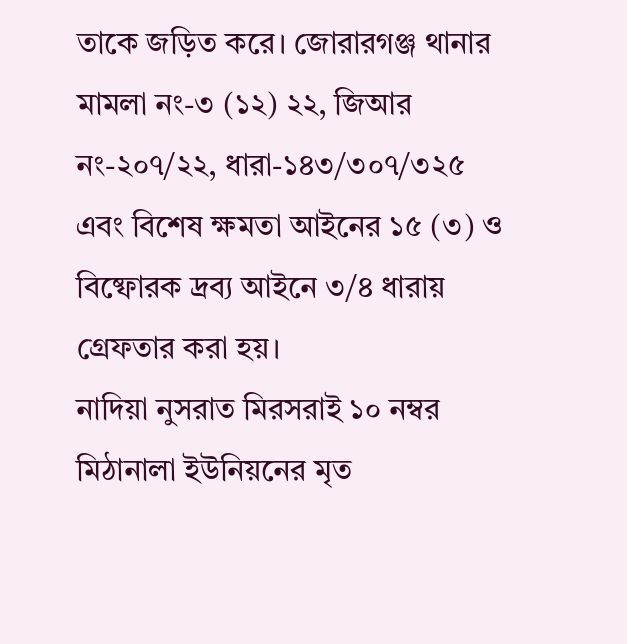তাকে জড়িত করে। জোরারগঞ্জ থানার মামলা নং-৩ (১২) ২২, জিআর নং-২০৭/২২, ধারা-১৪৩/৩০৭/৩২৫ এবং বিশেষ ক্ষমতা আইনের ১৫ (৩) ও বিষ্ফোরক দ্রব্য আইনে ৩/৪ ধারায় গ্রেফতার করা হয়।
নাদিয়া নুসরাত মিরসরাই ১০ নম্বর মিঠানালা ইউনিয়নের মৃত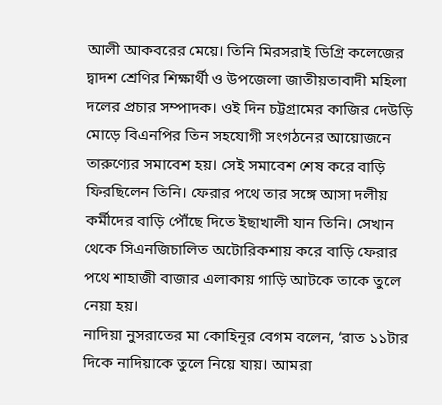আলী আকবরের মেয়ে। তিনি মিরসরাই ডিগ্রি কলেজের দ্বাদশ শ্রেণির শিক্ষার্থী ও উপজেলা জাতীয়তাবাদী মহিলা দলের প্রচার সম্পাদক। ওই দিন চট্টগ্রামের কাজির দেউড়ি মোড়ে বিএনপির তিন সহযোগী সংগঠনের আয়োজনে তারুণ্যের সমাবেশ হয়। সেই সমাবেশ শেষ করে বাড়ি ফিরছিলেন তিনি। ফেরার পথে তার সঙ্গে আসা দলীয় কর্মীদের বাড়ি পৌঁছে দিতে ইছাখালী যান তিনি। সেখান থেকে সিএনজিচালিত অটোরিকশায় করে বাড়ি ফেরার পথে শাহাজী বাজার এলাকায় গাড়ি আটকে তাকে তুলে নেয়া হয়।
নাদিয়া নুসরাতের মা কোহিনূর বেগম বলেন, ‘রাত ১১টার দিকে নাদিয়াকে তুলে নিয়ে যায়। আমরা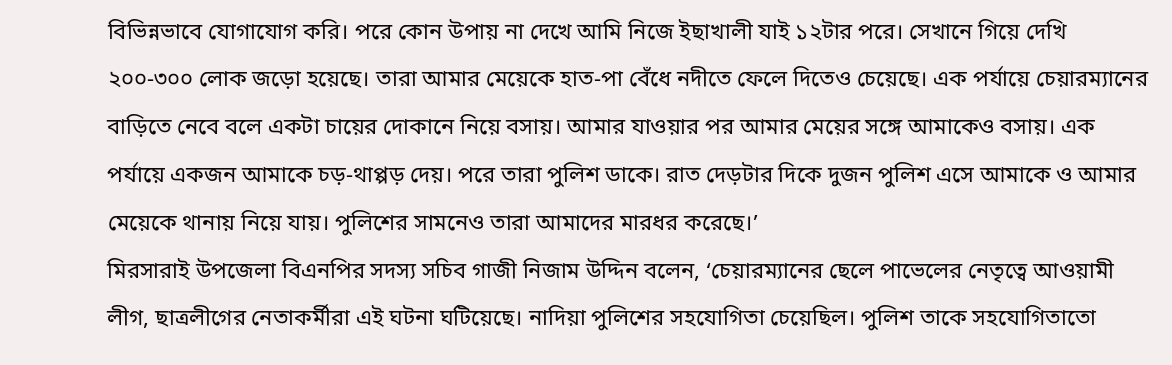বিভিন্নভাবে যোগাযোগ করি। পরে কোন উপায় না দেখে আমি নিজে ইছাখালী যাই ১২টার পরে। সেখানে গিয়ে দেখি ২০০-৩০০ লোক জড়ো হয়েছে। তারা আমার মেয়েকে হাত-পা বেঁধে নদীতে ফেলে দিতেও চেয়েছে। এক পর্যায়ে চেয়ারম্যানের বাড়িতে নেবে বলে একটা চায়ের দোকানে নিয়ে বসায়। আমার যাওয়ার পর আমার মেয়ের সঙ্গে আমাকেও বসায়। এক পর্যায়ে একজন আমাকে চড়-থাপ্পড় দেয়। পরে তারা পুলিশ ডাকে। রাত দেড়টার দিকে দুজন পুলিশ এসে আমাকে ও আমার মেয়েকে থানায় নিয়ে যায়। পুলিশের সামনেও তারা আমাদের মারধর করেছে।’
মিরসারাই উপজেলা বিএনপির সদস্য সচিব গাজী নিজাম উদ্দিন বলেন, ‘চেয়ারম্যানের ছেলে পাভেলের নেতৃত্বে আওয়ামী লীগ, ছাত্রলীগের নেতাকর্মীরা এই ঘটনা ঘটিয়েছে। নাদিয়া পুলিশের সহযোগিতা চেয়েছিল। পুলিশ তাকে সহযোগিতাতো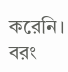করেনি। বরং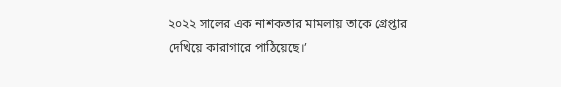২০২২ সালের এক নাশকতার মামলায় তাকে গ্রেপ্তার দেখিয়ে কারাগারে পাঠিয়েছে।’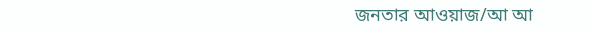জনতার আওয়াজ/আ আ